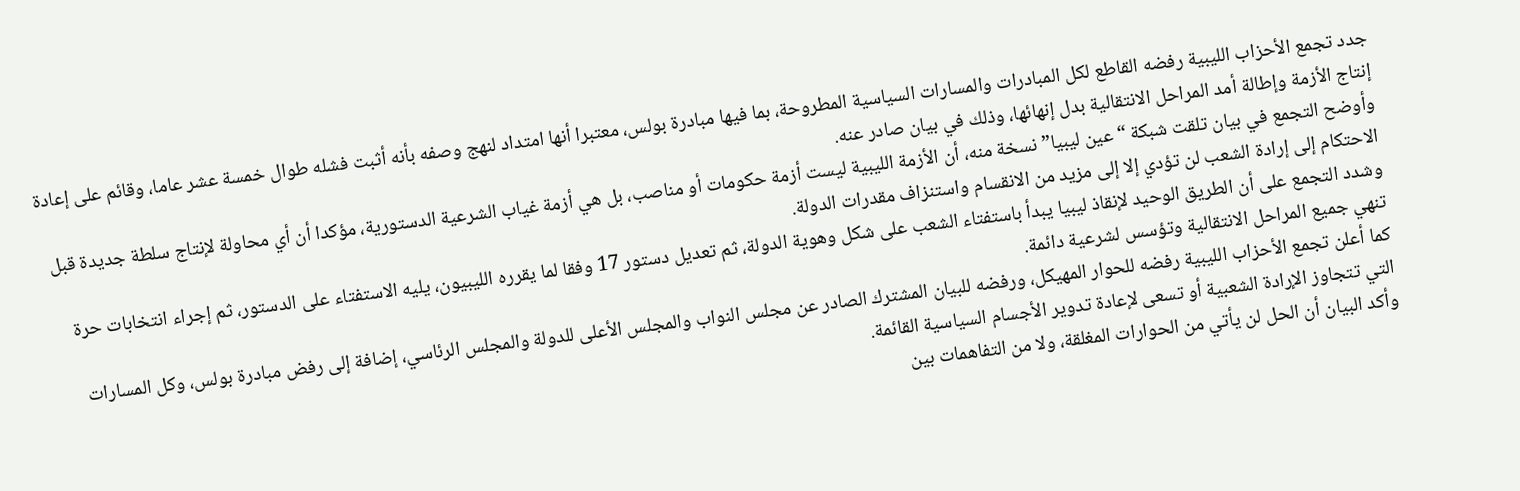جدد تجمع الأحزاب الليبية رفضه القاطع لكل المبادرات والمسارات السياسية المطروحة، بما فيها مبادرة بولس، معتبرا أنها امتداد لنهج وصفه بأنه أثبت فشله طوال خمسة عشر عاما، وقائم على إعادة إنتاج الأزمة وإطالة أمد المراحل الانتقالية بدل إنهائها، وذلك في بيان صادر عنه.
وأوضح التجمع في بيان تلقت شبكة “عين ليبيا” نسخة منه، أن الأزمة الليبية ليست أزمة حكومات أو مناصب، بل هي أزمة غياب الشرعية الدستورية، مؤكدا أن أي محاولة لإنتاج سلطة جديدة قبل الاحتكام إلى إرادة الشعب لن تؤدي إلا إلى مزيد من الانقسام واستنزاف مقدرات الدولة.
وشدد التجمع على أن الطريق الوحيد لإنقاذ ليبيا يبدأ باستفتاء الشعب على شكل وهوية الدولة، ثم تعديل دستور 17 وفقا لما يقرره الليبيون، يليه الاستفتاء على الدستور، ثم إجراء انتخابات حرة تنهي جميع المراحل الانتقالية وتؤسس لشرعية دائمة.
كما أعلن تجمع الأحزاب الليبية رفضه للحوار المهيكل، ورفضه للبيان المشترك الصادر عن مجلس النواب والمجلس الأعلى للدولة والمجلس الرئاسي، إضافة إلى رفض مبادرة بولس، وكل المسارات التي تتجاوز الإرادة الشعبية أو تسعى لإعادة تدوير الأجسام السياسية القائمة.
وأكد البيان أن الحل لن يأتي من الحوارات المغلقة، ولا من التفاهمات بين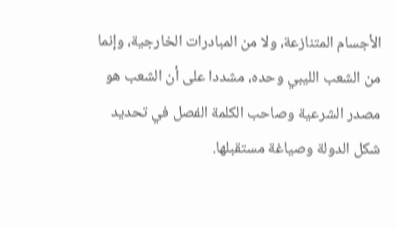الأجسام المتنازعة، ولا من المبادرات الخارجية، وإنما من الشعب الليبي وحده، مشددا على أن الشعب هو مصدر الشرعية وصاحب الكلمة الفصل في تحديد شكل الدولة وصياغة مستقبلها.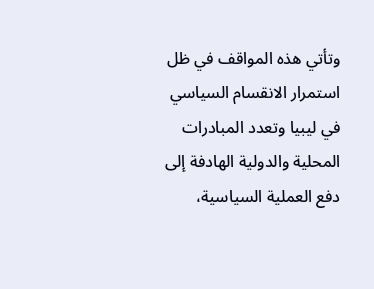وتأتي هذه المواقف في ظل استمرار الانقسام السياسي في ليبيا وتعدد المبادرات المحلية والدولية الهادفة إلى دفع العملية السياسية،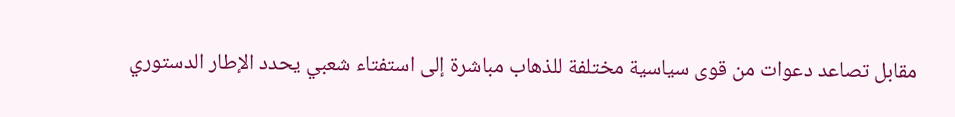مقابل تصاعد دعوات من قوى سياسية مختلفة للذهاب مباشرة إلى استفتاء شعبي يحدد الإطار الدستوري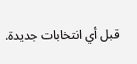قبل أي انتخابات جديدة.